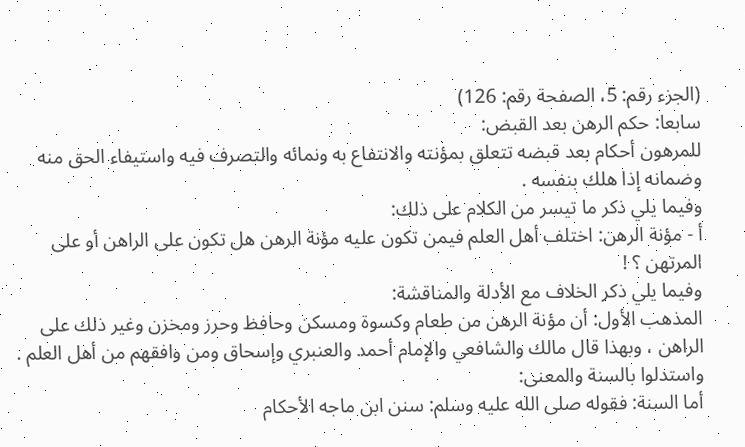(الجزء رقم: 5، الصفحة رقم: 126)
سابعا: حكم الرهن بعد القبض:
للمرهون أحكام بعد قبضه تتعلق بمؤنته والانتفاع به ونمائه والتصرف فيه واستيفاء الحق منه وضمانه إذا هلك بنفسه .
وفيما يلي ذكر ما تيسر من الكلام على ذلك:
أ - مؤنة الرهن: اختلف أهل العلم فيمن تكون عليه مؤنة الرهن هل تكون على الراهن أو على المرتهن ؟ !
وفيما يلي ذكر الخلاف مع الأدلة والمناقشة:
المذهب الأول: أن مؤنة الرهن من طعام وكسوة ومسكن وحافظ وحرز ومخزن وغير ذلك على الراهن ، وبهذا قال مالك والشافعي والإمام أحمد والعنبري وإسحاق ومن وافقهم من أهل العلم .
واستدلوا بالسنة والمعنى:
أما السنة: فقوله صلى الله عليه وسلم: سنن ابن ماجه الأحكام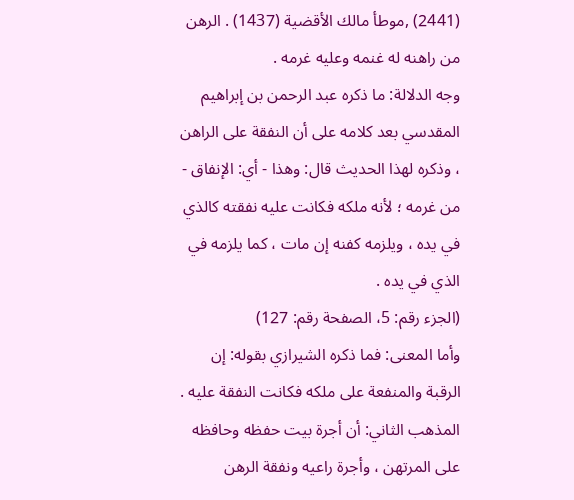(2441) ,موطأ مالك الأقضية (1437) . الرهن من راهنه له غنمه وعليه غرمه .
وجه الدلالة: ما ذكره عبد الرحمن بن إبراهيم المقدسي بعد كلامه على أن النفقة على الراهن ، وذكره لهذا الحديث قال: وهذا - أي: الإنفاق - من غرمه ؛ لأنه ملكه فكانت عليه نفقته كالذي في يده ، ويلزمه كفنه إن مات ، كما يلزمه في الذي في يده .
(الجزء رقم: 5، الصفحة رقم: 127)
وأما المعنى: فما ذكره الشيرازي بقوله: إن الرقبة والمنفعة على ملكه فكانت النفقة عليه .
المذهب الثاني: أن أجرة بيت حفظه وحافظه على المرتهن ، وأجرة راعيه ونفقة الرهن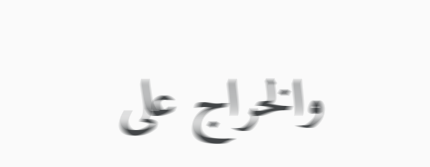والخراج على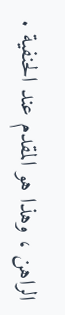الراهن ، وهذا هو المقدم عند الحنفية .